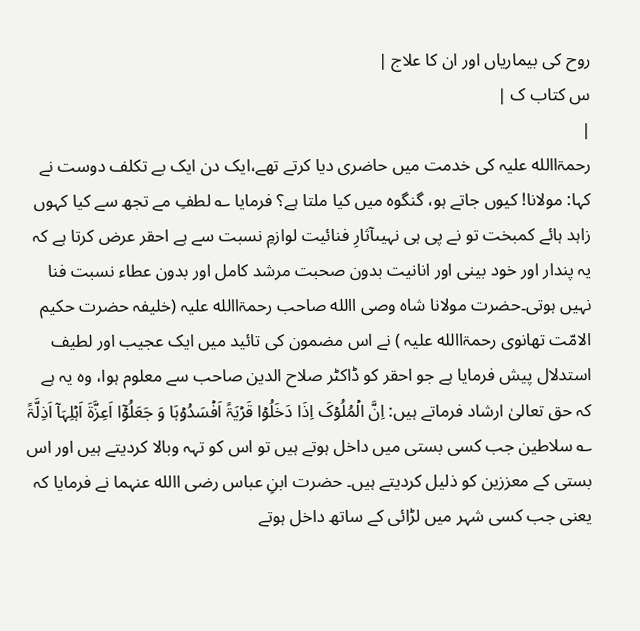روح کی بیماریاں اور ان کا علاج |
س کتاب ک |
|
رحمۃاالله علیہ کی خدمت میں حاضری دیا کرتے تھے،ایک دن ایک بے تکلف دوست نے کہا: مولانا! کیوں جاتے ہو، گنگوہ میں کیا ملتا ہے؟ فرمایا ؎ لطفِ مے تجھ سے کیا کہوں زاہد ہائے کمبخت تو نے پی ہی نہیںآثارِ فنائیت لوازمِ نسبت سے ہے احقر عرض کرتا ہے کہ یہ پندار اور خود بینی اور انانیت بدون صحبت مرشد کامل اور بدون عطاء نسبت فنا نہیں ہوتی۔حضرت مولانا شاہ وصی االله صاحب رحمۃاالله علیہ (خلیفہ حضرت حکیم الامّت تھانوی رحمۃاالله علیہ ) نے اس مضمون کی تائید میں ایک عجیب اور لطیف استدلال پیش فرمایا ہے جو احقر کو ڈاکٹر صلاح الدین صاحب سے معلوم ہوا، وہ یہ ہے کہ حق تعالیٰ ارشاد فرماتے ہیں: اِنَّ الۡمُلُوۡکَ اِذَا دَخَلُوۡا قَرۡیَۃً اَفۡسَدُوۡہَا وَ جَعَلُوۡۤا اَعِزَّۃَ اَہۡلِہَاۤ اَذِلَّۃً ؎ سلاطین جب کسی بستی میں داخل ہوتے ہیں تو اس کو تہہ وبالا کردیتے ہیں اور اس بستی کے معززین کو ذلیل کردیتے ہیں۔ حضرت ابنِ عباس رضی االله عنہما نے فرمایا کہ یعنی جب کسی شہر میں لڑائی کے ساتھ داخل ہوتے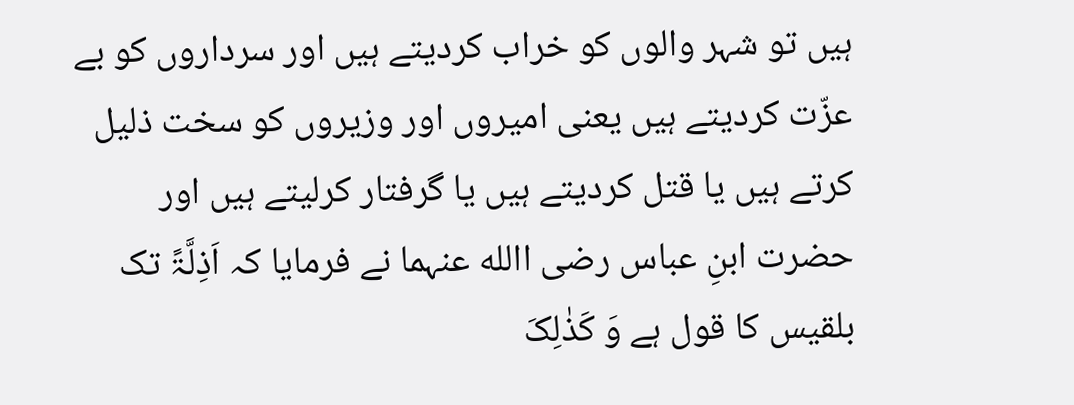ہیں تو شہر والوں کو خراب کردیتے ہیں اور سرداروں کو بے عزّت کردیتے ہیں یعنی امیروں اور وزیروں کو سخت ذلیل کرتے ہیں یا قتل کردیتے ہیں یا گرفتار کرلیتے ہیں اور حضرت ابنِ عباس رضی االله عنہما نے فرمایا کہ اَذِلَّۃً تک بلقیس کا قول ہے وَ کَذٰلِکَ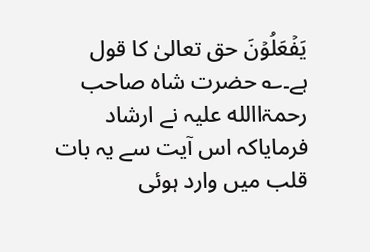یَفۡعَلُوۡنَ حق تعالیٰ کا قول ہے۔؎ حضرت شاہ صاحب رحمۃاالله علیہ نے ارشاد فرمایاکہ اس آیت سے یہ بات قلب میں وارد ہوئی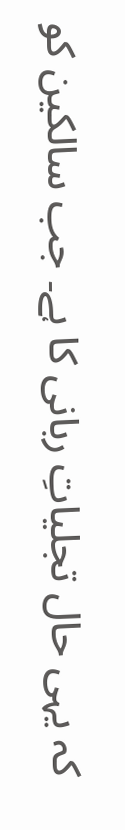کہ یہی حال تجلیاتِ ربانی کا ہے۔ جب سالکین کو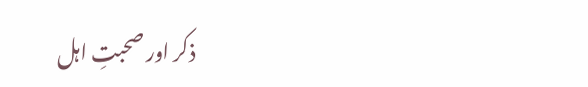ذکر اور صحبتِ اہل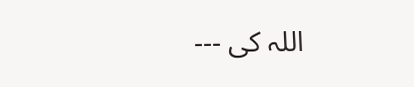اللہ کی ---